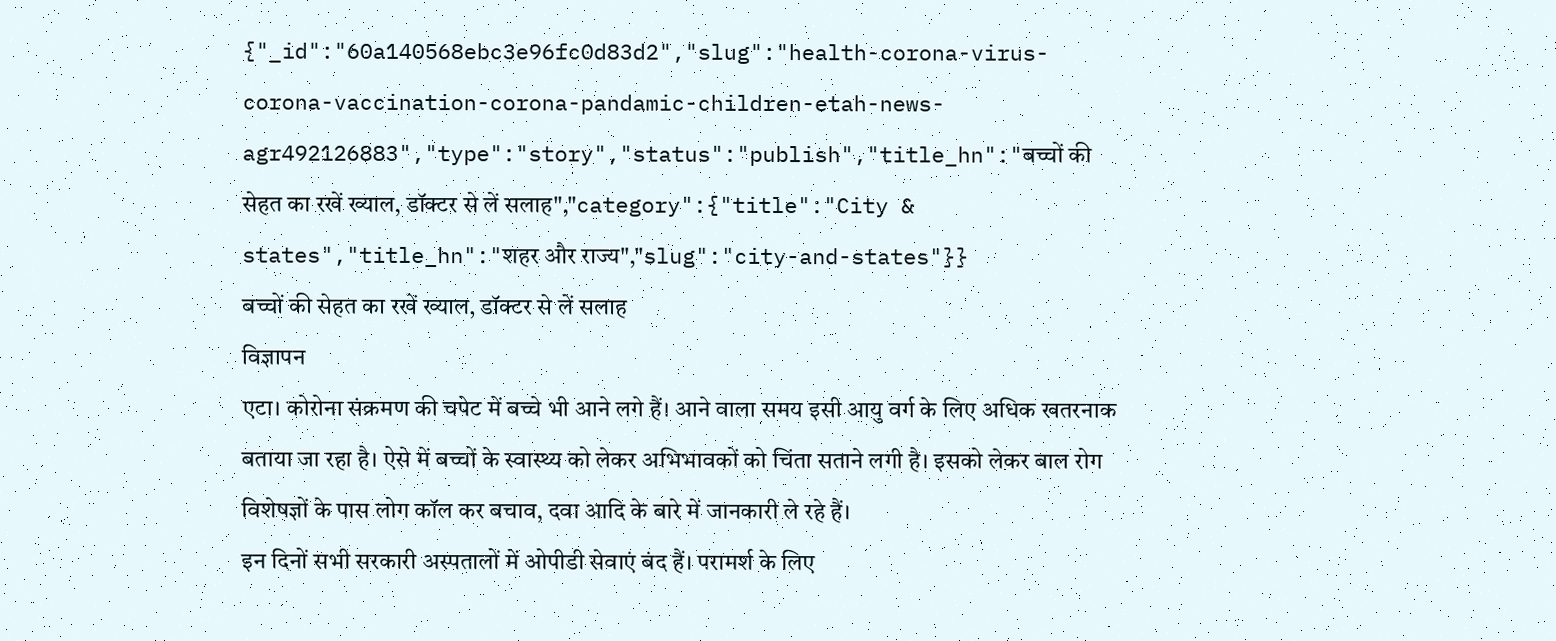{"_id":"60a140568ebc3e96fc0d83d2","slug":"health-corona-virus-corona-vaccination-corona-pandamic-children-etah-news-agr492126883","type":"story","status":"publish","title_hn":"बच्चों की सेहत का रखें ख्याल, डॉक्टर से लें सलाह","category":{"title":"City & states","title_hn":"शहर और राज्य","slug":"city-and-states"}}
बच्चों की सेहत का रखें ख्याल, डॉक्टर से लें सलाह
विज्ञापन
एटा। कोरोना संक्रमण की चपेट में बच्चे भी आने लगे हैं। आने वाला समय इसी आयु वर्ग के लिए अधिक खतरनाक बताया जा रहा है। ऐसे में बच्चों के स्वास्थ्य को लेकर अभिभावकों को चिंता सताने लगी है। इसको लेकर बाल रोग विशेषज्ञों के पास लोग कॉल कर बचाव, दवा आदि के बारे में जानकारी ले रहे हैं।
इन दिनों सभी सरकारी अस्पतालों में ओपीडी सेवाएं बंद हैं। परामर्श के लिए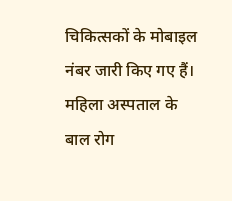चिकित्सकों के मोबाइल नंबर जारी किए गए हैं। महिला अस्पताल के बाल रोग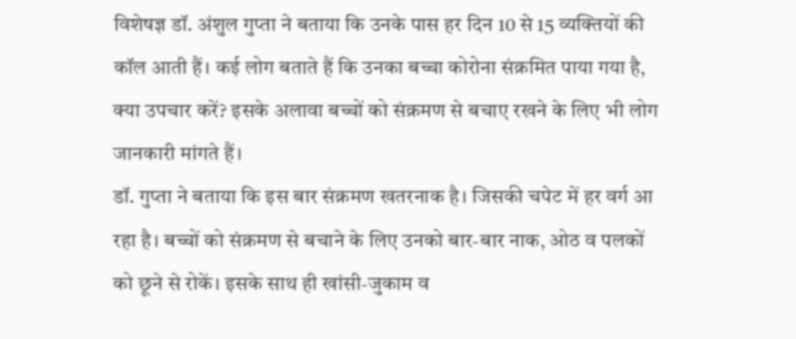विशेषज्ञ डॉ. अंशुल गुप्ता ने बताया कि उनके पास हर दिन 10 से 15 व्यक्तियों की कॉल आती हैं। कई लोग बताते हैं कि उनका बच्चा कोरोना संक्रमित पाया गया है, क्या उपचार करें? इसके अलावा बच्चों को संक्रमण से बचाए रखने के लिए भी लोग जानकारी मांगते हैं।
डॉ. गुप्ता ने बताया कि इस बार संक्रमण खतरनाक है। जिसकी चपेट में हर वर्ग आ रहा है। बच्चों को संक्रमण से बचाने के लिए उनको बार-बार नाक, ओठ व पलकों को छूने से रोकें। इसके साथ ही खांसी-जुकाम व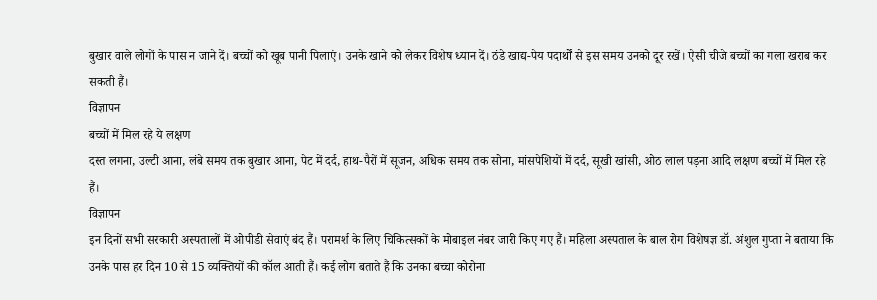बुखार वाले लोगों के पास न जाने दें। बच्चों को खूब पानी पिलाएं। उनके खाने को लेकर विशेष ध्यान दें। ठंडे खाद्य-पेय पदार्थों से इस समय उनको दूर रखें। ऐसी चीजे बच्चों का गला खराब कर सकती हैं।
विज्ञापन
बच्चों में मिल रहे ये लक्षण
दस्त लगना, उल्टी आना, लंबे समय तक बुखार आना, पेट में दर्द, हाथ-पैरों में सूजन, अधिक समय तक सोना, मांसपेशियों में दर्द, सूखी खांसी, ओठ लाल पड़ना आदि लक्षण बच्चों में मिल रहे हैं।
विज्ञापन
इन दिनों सभी सरकारी अस्पतालों में ओपीडी सेवाएं बंद हैं। परामर्श के लिए चिकित्सकों के मोबाइल नंबर जारी किए गए हैं। महिला अस्पताल के बाल रोग विशेषज्ञ डॉ. अंशुल गुप्ता ने बताया कि उनके पास हर दिन 10 से 15 व्यक्तियों की कॉल आती हैं। कई लोग बताते हैं कि उनका बच्चा कोरोना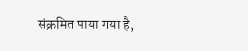संक्रमित पाया गया है,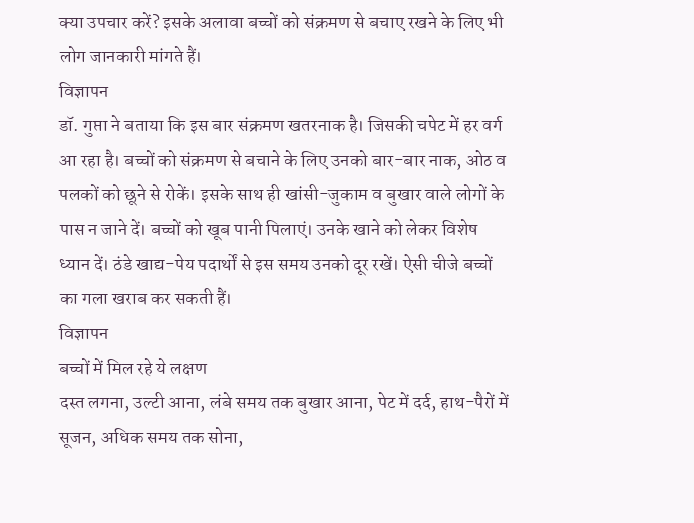क्या उपचार करें? इसके अलावा बच्चों को संक्रमण से बचाए रखने के लिए भी लोग जानकारी मांगते हैं।
विज्ञापन
डॉ. गुप्ता ने बताया कि इस बार संक्रमण खतरनाक है। जिसकी चपेट में हर वर्ग आ रहा है। बच्चों को संक्रमण से बचाने के लिए उनको बार-बार नाक, ओठ व पलकों को छूने से रोकें। इसके साथ ही खांसी-जुकाम व बुखार वाले लोगों के पास न जाने दें। बच्चों को खूब पानी पिलाएं। उनके खाने को लेकर विशेष ध्यान दें। ठंडे खाद्य-पेय पदार्थों से इस समय उनको दूर रखें। ऐसी चीजे बच्चों का गला खराब कर सकती हैं।
विज्ञापन
बच्चों में मिल रहे ये लक्षण
दस्त लगना, उल्टी आना, लंबे समय तक बुखार आना, पेट में दर्द, हाथ-पैरों में सूजन, अधिक समय तक सोना,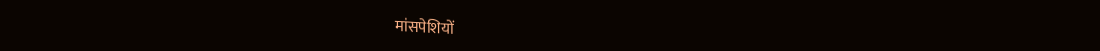मांसपेशियों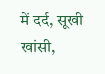में दर्द, सूखी खांसी,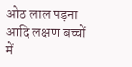ओठ लाल पड़ना आदि लक्षण बच्चों में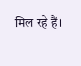मिल रहे हैं।